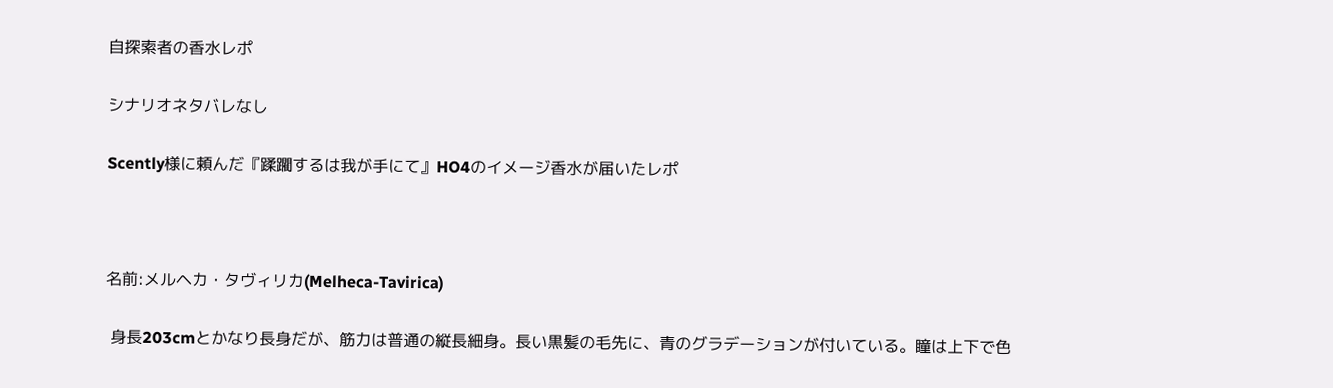自探索者の香水レポ

シナリオネタバレなし

Scently様に頼んだ『蹂躙するは我が手にて』HO4のイメージ香水が届いたレポ



名前:メルヘカ・タヴィリカ(Melheca-Tavirica)

 身長203cmとかなり長身だが、筋力は普通の縦長細身。長い黒髪の毛先に、青のグラデーションが付いている。瞳は上下で色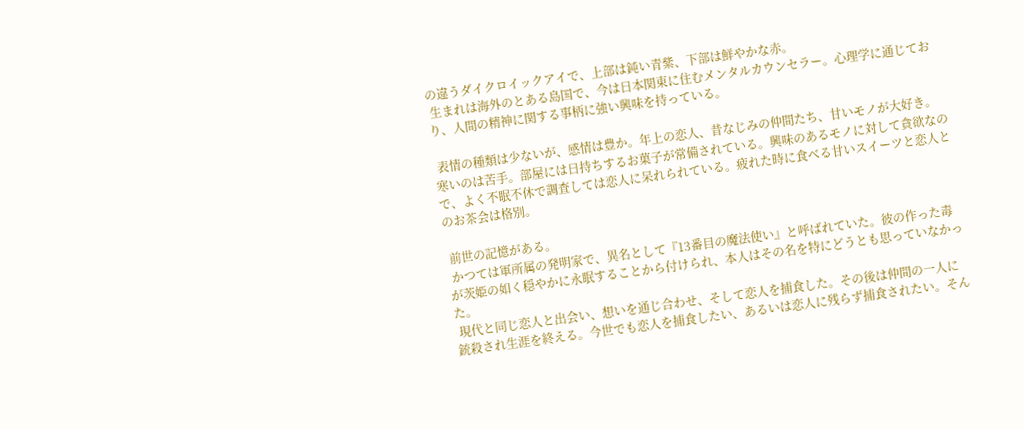の違うダイクロイックアイで、上部は鈍い青紫、下部は鮮やかな赤。
 生まれは海外のとある島国で、今は日本関東に住むメンタルカウンセラー。心理学に通じており、人間の精神に関する事柄に強い興味を持っている。

 表情の種類は少ないが、感情は豊か。年上の恋人、昔なじみの仲間たち、甘いモノが大好き。寒いのは苦手。部屋には日持ちするお菓子が常備されている。興味のあるモノに対して貪欲なので、よく不眠不休で調査しては恋人に呆れられている。疲れた時に食べる甘いスイーツと恋人とのお茶会は格別。

 前世の記憶がある。
 かつては軍所属の発明家で、異名として『13番目の魔法使い』と呼ばれていた。彼の作った毒が茨姫の如く穏やかに永眠することから付けられ、本人はその名を特にどうとも思っていなかった。
 現代と同じ恋人と出会い、想いを通じ合わせ、そして恋人を捕食した。その後は仲間の一人に銃殺され生涯を終える。今世でも恋人を捕食したい、あるいは恋人に残らず捕食されたい。そん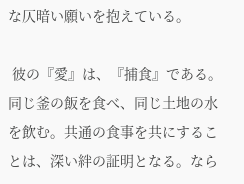な仄暗い願いを抱えている。

 彼の『愛』は、『捕食』である。同じ釜の飯を食べ、同じ土地の水を飲む。共通の食事を共にすることは、深い絆の証明となる。なら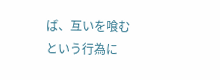ば、互いを喰むという行為に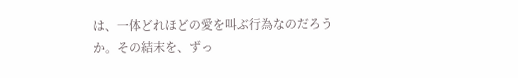は、一体どれほどの愛を叫ぶ行為なのだろうか。その結末を、ずっ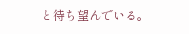と待ち望んでいる。